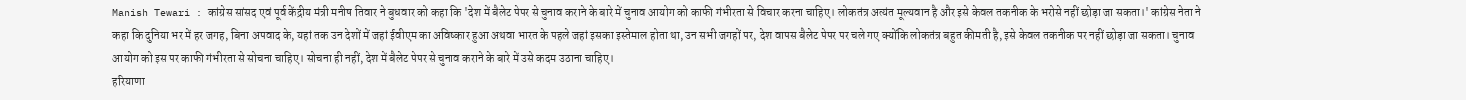Manish Tewari : कांग्रेस सांसद एवं पूर्व केंद्रीय मंत्री मनीष तिवार ने बुधवार को कहा कि 'देश में बैलेट पेपर से चुनाव कराने के बारे में चुनाव आयोग को काफी गंभीरता से विचार करना चाहिए। लोकतंत्र अत्यंत मूल्यवान है और इसे केवल तकनीक के भरोसे नहीं छोड़ा जा सकता।' कांग्रेस नेता ने कहा कि दुनिया भर में हर जगह, बिना अपवाद के, यहां तक उन देशों में जहां ईवीएम का अविष्कार हुआ अथवा भारत के पहले जहां इसका इस्तेमाल होता था, उन सभी जगहों पर, देश वापस बैलेट पेपर पर चले गए क्योंकि लोकतंत्र बहुत कीमती है, इसे केवल तकनीक पर नहीं छोड़ा जा सकता। चुनाव आयोग को इस पर काफी गंभीरता से सोचना चाहिए। सोचना ही नहीं, देश में बैलेट पेपर से चुनाव कराने के बारे में उसे कदम उठाना चाहिए।
हरियाणा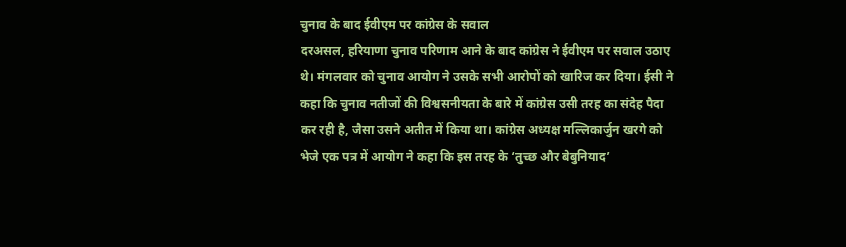चुनाव के बाद ईवीएम पर कांग्रेस के सवाल
दरअसल, हरियाणा चुनाव परिणाम आने के बाद कांग्रेस ने ईवीएम पर सवाल उठाए थे। मंगलवार को चुनाव आयोग ने उसके सभी आरोपों को खारिज कर दिया। ईसी ने कहा कि चुनाव नतीजों की विश्वसनीयता के बारे में कांग्रेस उसी तरह का संदेह पैदा कर रही है, जैसा उसने अतीत में किया था। कांग्रेस अध्यक्ष मल्लिकार्जुन खरगे को भेजे एक पत्र में आयोग ने कहा कि इस तरह के ‘तुच्छ और बेबुनियाद’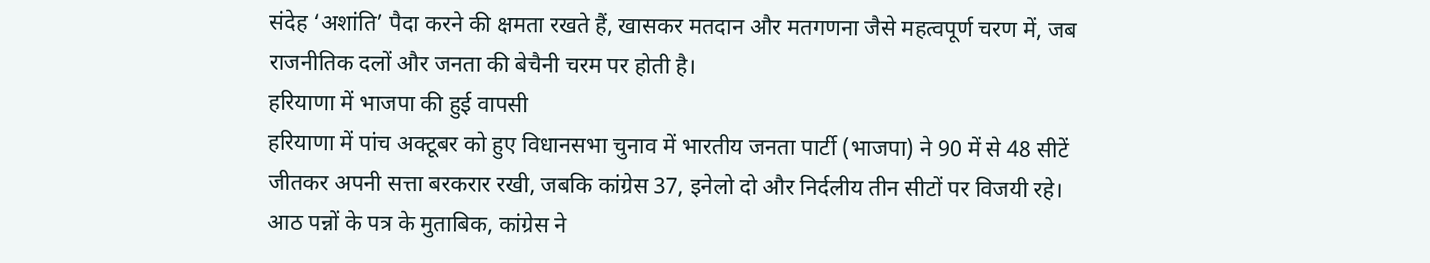संदेह ‘अशांति’ पैदा करने की क्षमता रखते हैं, खासकर मतदान और मतगणना जैसे महत्वपूर्ण चरण में, जब राजनीतिक दलों और जनता की बेचैनी चरम पर होती है।
हरियाणा में भाजपा की हुई वापसी
हरियाणा में पांच अक्टूबर को हुए विधानसभा चुनाव में भारतीय जनता पार्टी (भाजपा) ने 90 में से 48 सीटें जीतकर अपनी सत्ता बरकरार रखी, जबकि कांग्रेस 37, इनेलो दो और निर्दलीय तीन सीटों पर विजयी रहे। आठ पन्नों के पत्र के मुताबिक, कांग्रेस ने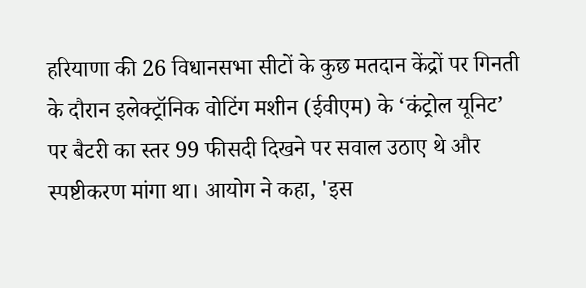हरियाणा की 26 विधानसभा सीटों के कुछ मतदान केंद्रों पर गिनती के दौरान इलेक्ट्रॉनिक वोटिंग मशीन (ईवीएम) के ‘कंट्रोल यूनिट’ पर बैटरी का स्तर 99 फीसदी दिखने पर सवाल उठाए थे और स्पष्टीकरण मांगा था। आयोग ने कहा, 'इस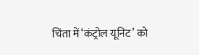चिंता में ‘कंट्रोल यूनिट’ को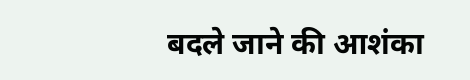बदले जाने की आशंका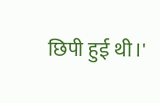छिपी हुई थी।'